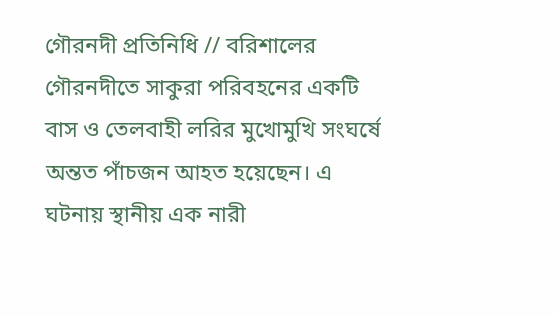গৌরনদী প্রতিনিধি // বরিশালের গৌরনদীতে সাকুরা পরিবহনের একটি বাস ও তেলবাহী লরির মুখোমুখি সংঘর্ষে অন্তত পাঁচজন আহত হয়েছেন। এ ঘটনায় স্থানীয় এক নারী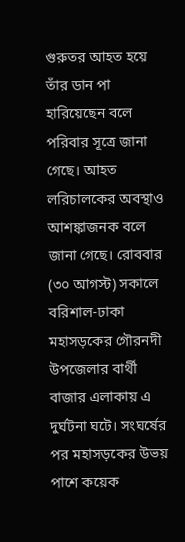গুরুতর আহত হয়ে তাঁর ডান পা হারিয়েছেন বলে পরিবার সূত্রে জানা গেছে। আহত লরিচালকের অবস্থাও আশঙ্কাজনক বলে জানা গেছে। রোববার (৩০ আগস্ট) সকালে বরিশাল-ঢাকা মহাসড়কের গৌরনদী উপজেলার বার্থী বাজার এলাকায় এ দুর্ঘটনা ঘটে। সংঘর্ষের পর মহাসড়কের উভয় পাশে কয়েক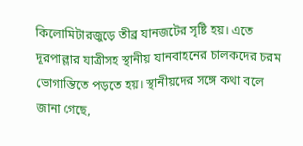কিলোমিটারজুড়ে তীব্র যানজটের সৃষ্টি হয়। এতে দূরপাল্লার যাত্রীসহ স্থানীয় যানবাহনের চালকদের চরম ভোগান্তিতে পড়তে হয়। স্থানীয়দের সঙ্গে কথা বলে জানা গেছে,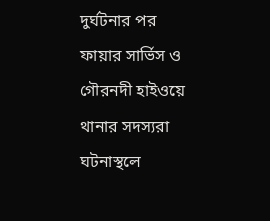দুর্ঘটনার পর ফায়ার সার্ভিস ও গৌরনদী হাইওয়ে থানার সদস্যরা ঘটনাস্থলে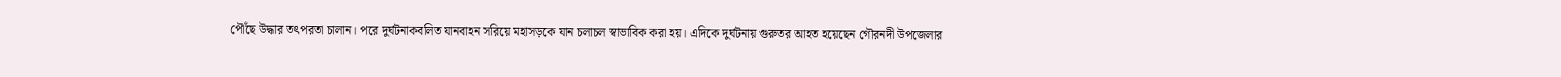পৌঁছে উদ্ধার তৎপরতা চালান। পরে দুর্ঘটনাকবলিত যানবাহন সরিয়ে মহাসড়কে যান চলাচল স্বাভাবিক করা হয়। এদিকে দুর্ঘটনায় গুরুতর আহত হয়েছেন গৌরনদী উপজেলার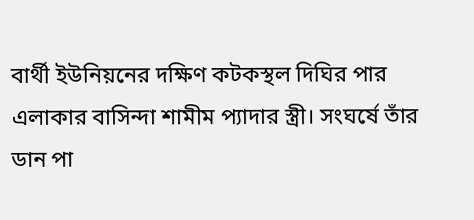বার্থী ইউনিয়নের দক্ষিণ কটকস্থল দিঘির পার এলাকার বাসিন্দা শামীম প্যাদার স্ত্রী। সংঘর্ষে তাঁর ডান পা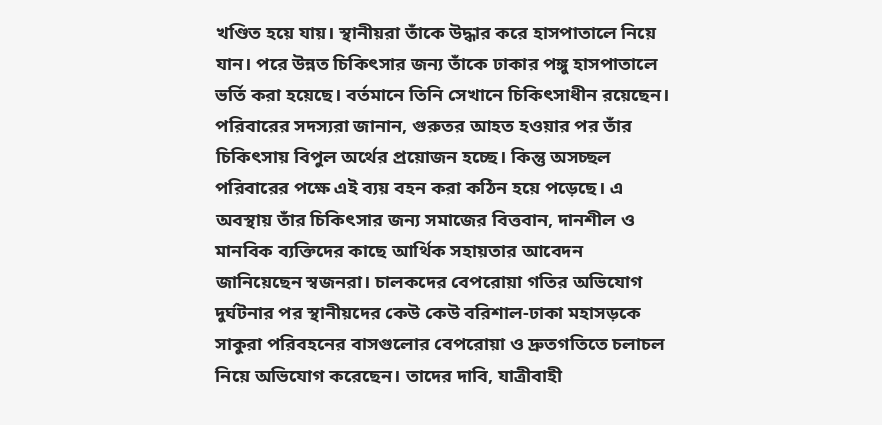খণ্ডিত হয়ে যায়। স্থানীয়রা তাঁকে উদ্ধার করে হাসপাতালে নিয়ে যান। পরে উন্নত চিকিৎসার জন্য তাঁকে ঢাকার পঙ্গু হাসপাতালে ভর্তি করা হয়েছে। বর্তমানে তিনি সেখানে চিকিৎসাধীন রয়েছেন। পরিবারের সদস্যরা জানান, গুরুতর আহত হওয়ার পর তাঁর চিকিৎসায় বিপুল অর্থের প্রয়োজন হচ্ছে। কিন্তু অসচ্ছল পরিবারের পক্ষে এই ব্যয় বহন করা কঠিন হয়ে পড়েছে। এ অবস্থায় তাঁর চিকিৎসার জন্য সমাজের বিত্তবান, দানশীল ও মানবিক ব্যক্তিদের কাছে আর্থিক সহায়তার আবেদন জানিয়েছেন স্বজনরা। চালকদের বেপরোয়া গতির অভিযোগ দুর্ঘটনার পর স্থানীয়দের কেউ কেউ বরিশাল-ঢাকা মহাসড়কে সাকুরা পরিবহনের বাসগুলোর বেপরোয়া ও দ্রুতগতিতে চলাচল নিয়ে অভিযোগ করেছেন। তাদের দাবি, যাত্রীবাহী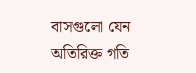বাসগুলো যেন অতিরিক্ত গতি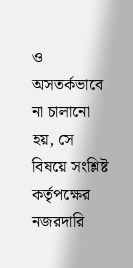ও অসতর্কভাবে না চালানো হয়, সে বিষয়ে সংশ্লিষ্ট কর্তৃপক্ষের নজরদারি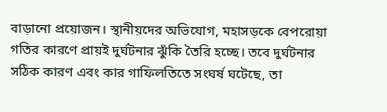বাড়ানো প্রয়োজন। স্থানীয়দের অভিযোগ, মহাসড়কে বেপরোয়া গতির কারণে প্রায়ই দুর্ঘটনার ঝুঁকি তৈরি হচ্ছে। তবে দুর্ঘটনার সঠিক কারণ এবং কার গাফিলতিতে সংঘর্ষ ঘটেছে, তা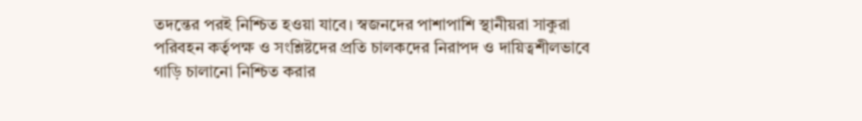তদন্তের পরই নিশ্চিত হওয়া যাবে। স্বজনদের পাশাপাশি স্থানীয়রা সাকুরা পরিবহন কর্তৃপক্ষ ও সংশ্লিষ্টদের প্রতি চালকদের নিরাপদ ও দায়িত্বশীলভাবে গাড়ি চালানো নিশ্চিত করার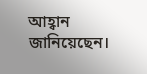আহ্বান জানিয়েছেন।